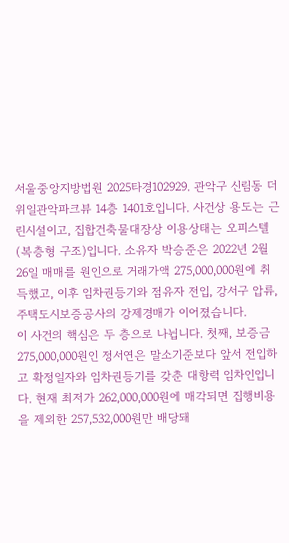서울중앙지방법원 2025타경102929. 관악구 신림동 더위일관악파크뷰 14층 1401호입니다. 사건상 용도는 근린시설이고, 집합건축물대장상 이용상태는 오피스텔(복층형 구조)입니다. 소유자 박승준은 2022년 2월 26일 매매를 원인으로 거래가액 275,000,000원에 취득했고, 이후 임차권등기와 점유자 전입, 강서구 압류, 주택도시보증공사의 강제경매가 이어졌습니다.
이 사건의 핵심은 두 층으로 나뉩니다. 첫째, 보증금 275,000,000원인 정서연은 말소기준보다 앞서 전입하고 확정일자와 임차권등기를 갖춘 대항력 임차인입니다. 현재 최저가 262,000,000원에 매각되면 집행비용을 제외한 257,532,000원만 배당돼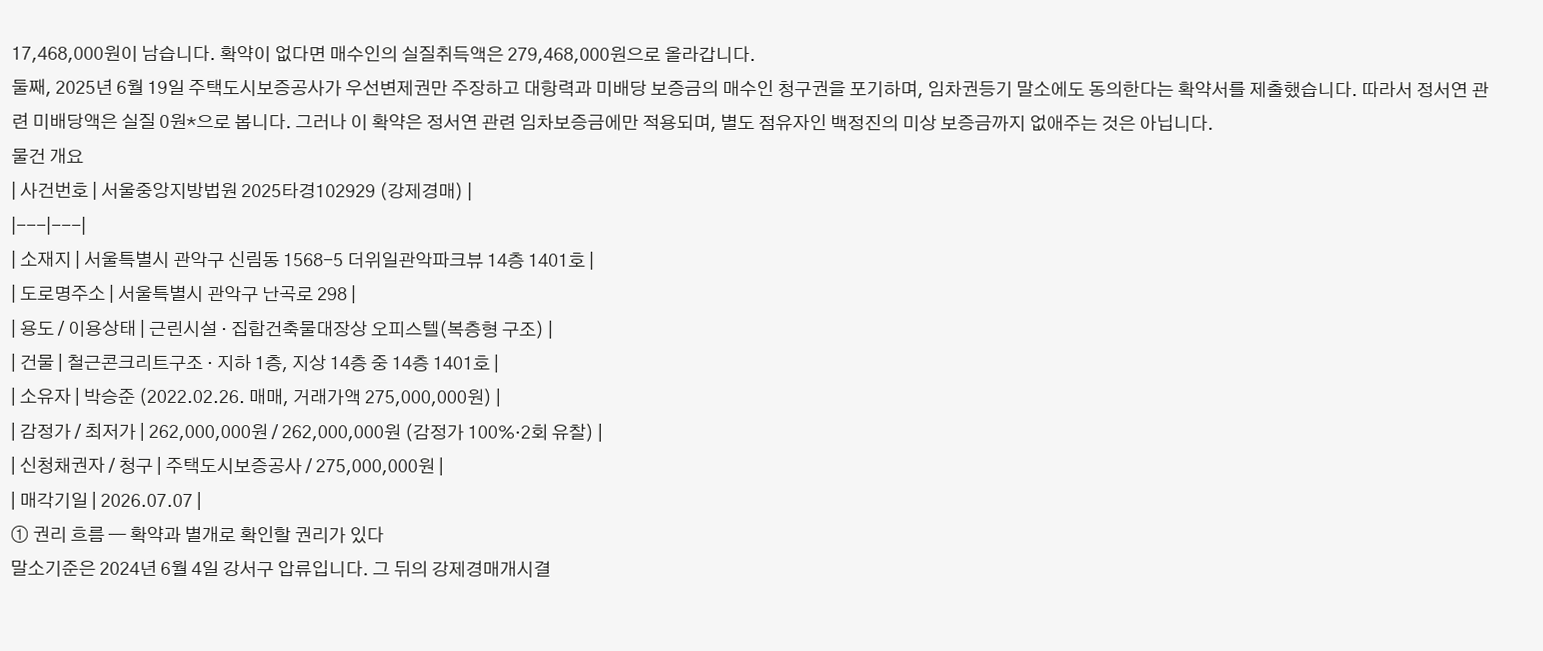17,468,000원이 남습니다. 확약이 없다면 매수인의 실질취득액은 279,468,000원으로 올라갑니다.
둘째, 2025년 6월 19일 주택도시보증공사가 우선변제권만 주장하고 대항력과 미배당 보증금의 매수인 청구권을 포기하며, 임차권등기 말소에도 동의한다는 확약서를 제출했습니다. 따라서 정서연 관련 미배당액은 실질 0원*으로 봅니다. 그러나 이 확약은 정서연 관련 임차보증금에만 적용되며, 별도 점유자인 백정진의 미상 보증금까지 없애주는 것은 아닙니다.
물건 개요
| 사건번호 | 서울중앙지방법원 2025타경102929 (강제경매) |
|---|---|
| 소재지 | 서울특별시 관악구 신림동 1568-5 더위일관악파크뷰 14층 1401호 |
| 도로명주소 | 서울특별시 관악구 난곡로 298 |
| 용도 / 이용상태 | 근린시설 · 집합건축물대장상 오피스텔(복층형 구조) |
| 건물 | 철근콘크리트구조 · 지하 1층, 지상 14층 중 14층 1401호 |
| 소유자 | 박승준 (2022.02.26. 매매, 거래가액 275,000,000원) |
| 감정가 / 최저가 | 262,000,000원 / 262,000,000원 (감정가 100%·2회 유찰) |
| 신청채권자 / 청구 | 주택도시보증공사 / 275,000,000원 |
| 매각기일 | 2026.07.07 |
① 권리 흐름 — 확약과 별개로 확인할 권리가 있다
말소기준은 2024년 6월 4일 강서구 압류입니다. 그 뒤의 강제경매개시결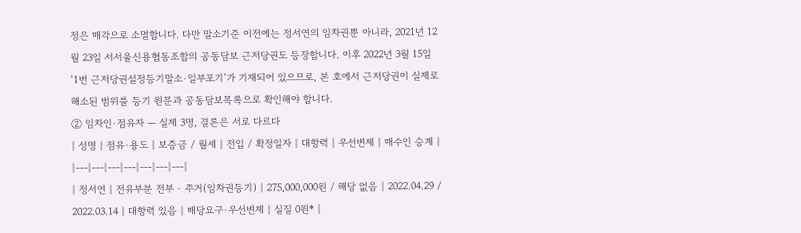정은 매각으로 소멸합니다. 다만 말소기준 이전에는 정서연의 임차권뿐 아니라, 2021년 12월 23일 서서울신용협동조합의 공동담보 근저당권도 등장합니다. 이후 2022년 3월 15일 ‘1번 근저당권설정등기말소·일부포기’가 기재되어 있으므로, 본 호에서 근저당권이 실제로 해소된 범위를 등기 원문과 공동담보목록으로 확인해야 합니다.
② 임차인·점유자 — 실제 3명, 결론은 서로 다르다
| 성명 | 점유·용도 | 보증금 / 월세 | 전입 / 확정일자 | 대항력 | 우선변제 | 매수인 승계 |
|---|---|---|---|---|---|---|
| 정서연 | 전유부분 전부 · 주거(임차권등기) | 275,000,000원 / 해당 없음 | 2022.04.29 / 2022.03.14 | 대항력 있음 | 배당요구·우선변제 | 실질 0원* |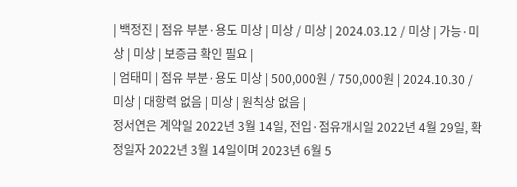| 백정진 | 점유 부분·용도 미상 | 미상 / 미상 | 2024.03.12 / 미상 | 가능·미상 | 미상 | 보증금 확인 필요 |
| 엄태미 | 점유 부분·용도 미상 | 500,000원 / 750,000원 | 2024.10.30 / 미상 | 대항력 없음 | 미상 | 원칙상 없음 |
정서연은 계약일 2022년 3월 14일, 전입·점유개시일 2022년 4월 29일, 확정일자 2022년 3월 14일이며 2023년 6월 5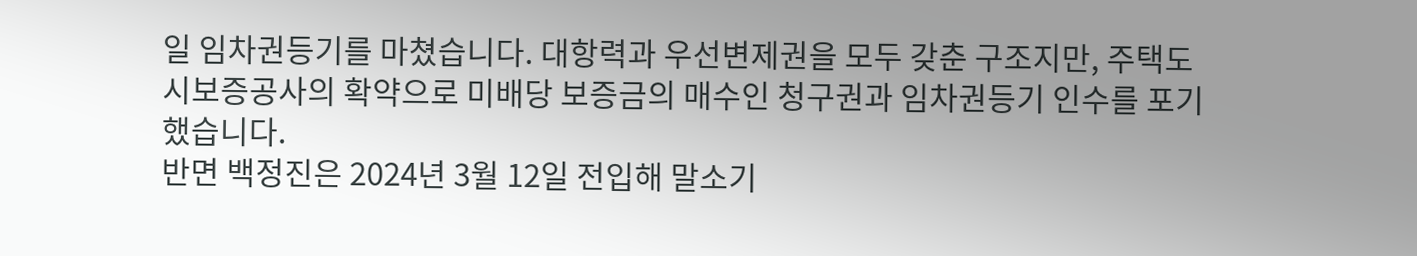일 임차권등기를 마쳤습니다. 대항력과 우선변제권을 모두 갖춘 구조지만, 주택도시보증공사의 확약으로 미배당 보증금의 매수인 청구권과 임차권등기 인수를 포기했습니다.
반면 백정진은 2024년 3월 12일 전입해 말소기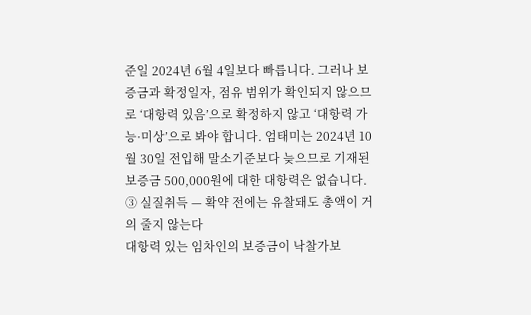준일 2024년 6월 4일보다 빠릅니다. 그러나 보증금과 확정일자, 점유 범위가 확인되지 않으므로 ‘대항력 있음’으로 확정하지 않고 ‘대항력 가능·미상’으로 봐야 합니다. 엄태미는 2024년 10월 30일 전입해 말소기준보다 늦으므로 기재된 보증금 500,000원에 대한 대항력은 없습니다.
③ 실질취득 — 확약 전에는 유찰돼도 총액이 거의 줄지 않는다
대항력 있는 임차인의 보증금이 낙찰가보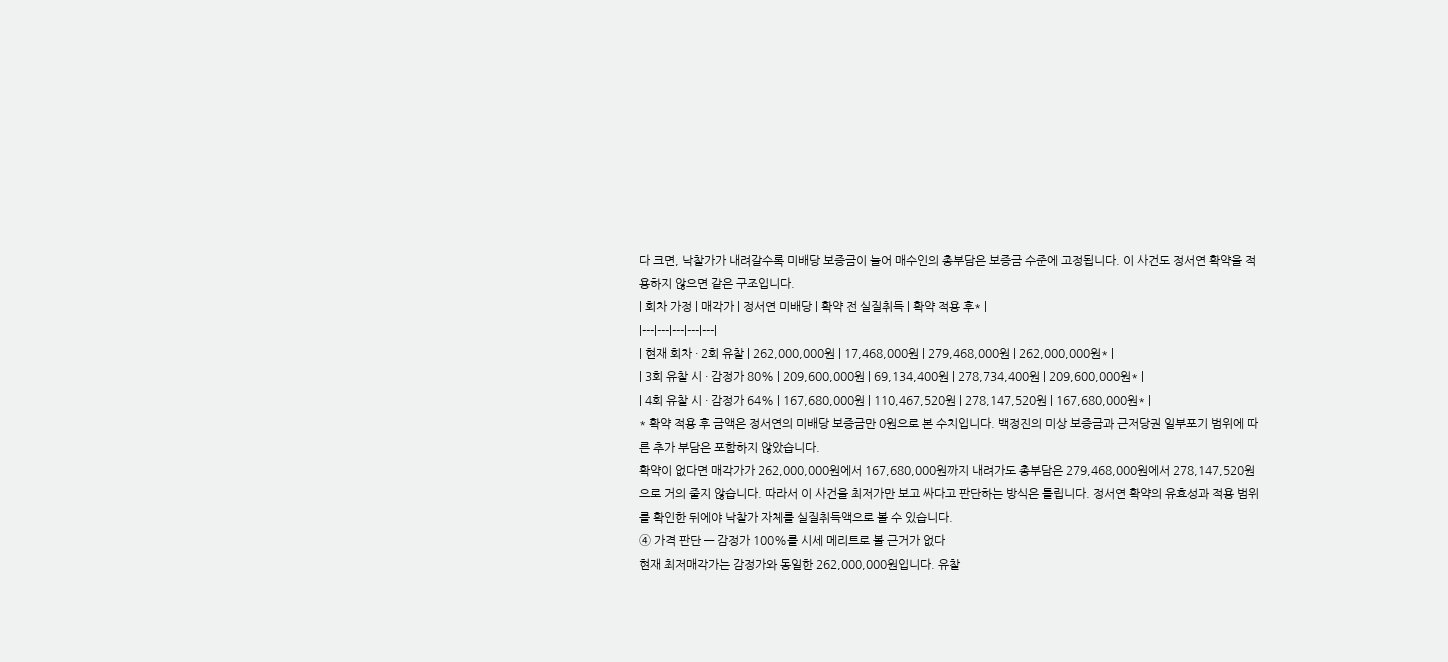다 크면, 낙찰가가 내려갈수록 미배당 보증금이 늘어 매수인의 총부담은 보증금 수준에 고정됩니다. 이 사건도 정서연 확약을 적용하지 않으면 같은 구조입니다.
| 회차 가정 | 매각가 | 정서연 미배당 | 확약 전 실질취득 | 확약 적용 후* |
|---|---|---|---|---|
| 현재 회차 · 2회 유찰 | 262,000,000원 | 17,468,000원 | 279,468,000원 | 262,000,000원* |
| 3회 유찰 시 · 감정가 80% | 209,600,000원 | 69,134,400원 | 278,734,400원 | 209,600,000원* |
| 4회 유찰 시 · 감정가 64% | 167,680,000원 | 110,467,520원 | 278,147,520원 | 167,680,000원* |
* 확약 적용 후 금액은 정서연의 미배당 보증금만 0원으로 본 수치입니다. 백정진의 미상 보증금과 근저당권 일부포기 범위에 따른 추가 부담은 포함하지 않았습니다.
확약이 없다면 매각가가 262,000,000원에서 167,680,000원까지 내려가도 총부담은 279,468,000원에서 278,147,520원으로 거의 줄지 않습니다. 따라서 이 사건을 최저가만 보고 싸다고 판단하는 방식은 틀립니다. 정서연 확약의 유효성과 적용 범위를 확인한 뒤에야 낙찰가 자체를 실질취득액으로 볼 수 있습니다.
④ 가격 판단 — 감정가 100%를 시세 메리트로 볼 근거가 없다
현재 최저매각가는 감정가와 동일한 262,000,000원입니다. 유찰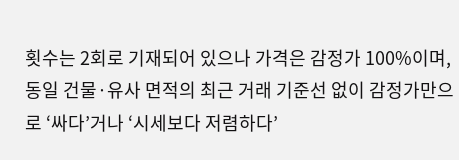횟수는 2회로 기재되어 있으나 가격은 감정가 100%이며, 동일 건물·유사 면적의 최근 거래 기준선 없이 감정가만으로 ‘싸다’거나 ‘시세보다 저렴하다’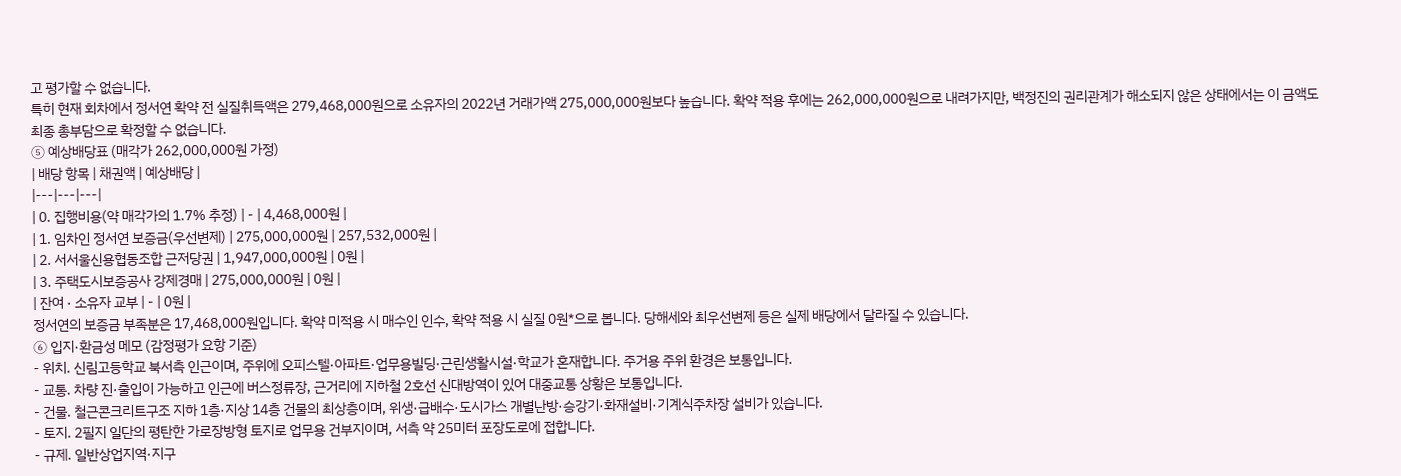고 평가할 수 없습니다.
특히 현재 회차에서 정서연 확약 전 실질취득액은 279,468,000원으로 소유자의 2022년 거래가액 275,000,000원보다 높습니다. 확약 적용 후에는 262,000,000원으로 내려가지만, 백정진의 권리관계가 해소되지 않은 상태에서는 이 금액도 최종 총부담으로 확정할 수 없습니다.
⑤ 예상배당표 (매각가 262,000,000원 가정)
| 배당 항목 | 채권액 | 예상배당 |
|---|---|---|
| 0. 집행비용(약 매각가의 1.7% 추정) | - | 4,468,000원 |
| 1. 임차인 정서연 보증금(우선변제) | 275,000,000원 | 257,532,000원 |
| 2. 서서울신용협동조합 근저당권 | 1,947,000,000원 | 0원 |
| 3. 주택도시보증공사 강제경매 | 275,000,000원 | 0원 |
| 잔여 · 소유자 교부 | - | 0원 |
정서연의 보증금 부족분은 17,468,000원입니다. 확약 미적용 시 매수인 인수, 확약 적용 시 실질 0원*으로 봅니다. 당해세와 최우선변제 등은 실제 배당에서 달라질 수 있습니다.
⑥ 입지·환금성 메모 (감정평가 요항 기준)
- 위치. 신림고등학교 북서측 인근이며, 주위에 오피스텔·아파트·업무용빌딩·근린생활시설·학교가 혼재합니다. 주거용 주위 환경은 보통입니다.
- 교통. 차량 진·출입이 가능하고 인근에 버스정류장, 근거리에 지하철 2호선 신대방역이 있어 대중교통 상황은 보통입니다.
- 건물. 철근콘크리트구조 지하 1층·지상 14층 건물의 최상층이며, 위생·급배수·도시가스 개별난방·승강기·화재설비·기계식주차장 설비가 있습니다.
- 토지. 2필지 일단의 평탄한 가로장방형 토지로 업무용 건부지이며, 서측 약 25미터 포장도로에 접합니다.
- 규제. 일반상업지역·지구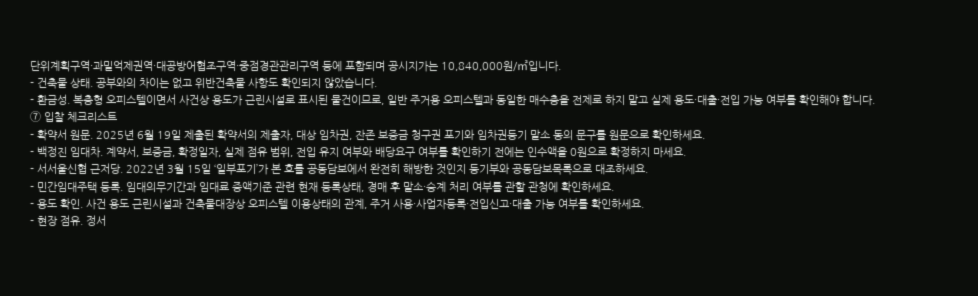단위계획구역·과밀억제권역·대공방어협조구역·중점경관관리구역 등에 포함되며 공시지가는 10,840,000원/㎡입니다.
- 건축물 상태. 공부와의 차이는 없고 위반건축물 사항도 확인되지 않았습니다.
- 환금성. 복층형 오피스텔이면서 사건상 용도가 근린시설로 표시된 물건이므로, 일반 주거용 오피스텔과 동일한 매수층을 전제로 하지 말고 실제 용도·대출·전입 가능 여부를 확인해야 합니다.
⑦ 입찰 체크리스트
- 확약서 원문. 2025년 6월 19일 제출된 확약서의 제출자, 대상 임차권, 잔존 보증금 청구권 포기와 임차권등기 말소 동의 문구를 원문으로 확인하세요.
- 백정진 임대차. 계약서, 보증금, 확정일자, 실제 점유 범위, 전입 유지 여부와 배당요구 여부를 확인하기 전에는 인수액을 0원으로 확정하지 마세요.
- 서서울신협 근저당. 2022년 3월 15일 ‘일부포기’가 본 호를 공동담보에서 완전히 해방한 것인지 등기부와 공동담보목록으로 대조하세요.
- 민간임대주택 등록. 임대의무기간과 임대료 증액기준 관련 현재 등록상태, 경매 후 말소·승계 처리 여부를 관할 관청에 확인하세요.
- 용도 확인. 사건 용도 근린시설과 건축물대장상 오피스텔 이용상태의 관계, 주거 사용·사업자등록·전입신고·대출 가능 여부를 확인하세요.
- 현장 점유. 정서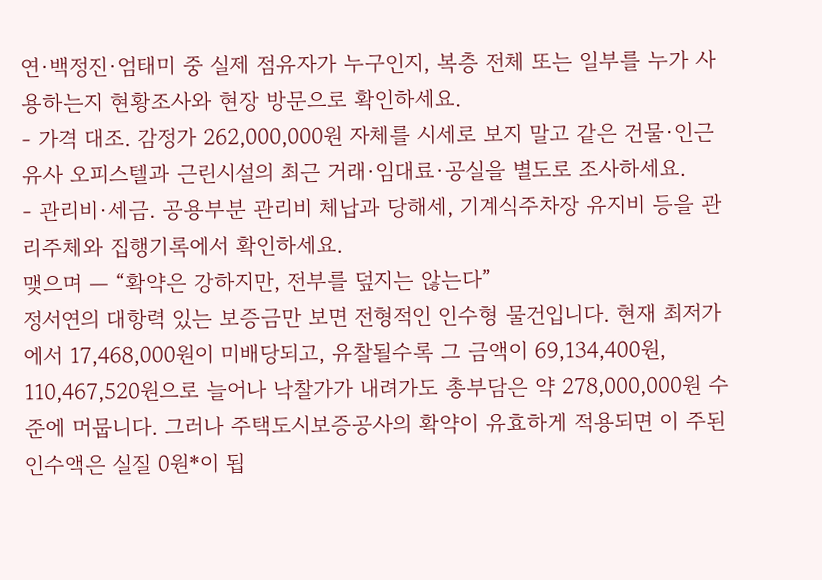연·백정진·엄태미 중 실제 점유자가 누구인지, 복층 전체 또는 일부를 누가 사용하는지 현황조사와 현장 방문으로 확인하세요.
- 가격 대조. 감정가 262,000,000원 자체를 시세로 보지 말고 같은 건물·인근 유사 오피스텔과 근린시설의 최근 거래·임대료·공실을 별도로 조사하세요.
- 관리비·세금. 공용부분 관리비 체납과 당해세, 기계식주차장 유지비 등을 관리주체와 집행기록에서 확인하세요.
맺으며 — “확약은 강하지만, 전부를 덮지는 않는다”
정서연의 대항력 있는 보증금만 보면 전형적인 인수형 물건입니다. 현재 최저가에서 17,468,000원이 미배당되고, 유찰될수록 그 금액이 69,134,400원, 110,467,520원으로 늘어나 낙찰가가 내려가도 총부담은 약 278,000,000원 수준에 머뭅니다. 그러나 주택도시보증공사의 확약이 유효하게 적용되면 이 주된 인수액은 실질 0원*이 됩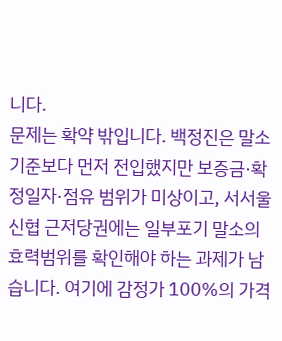니다.
문제는 확약 밖입니다. 백정진은 말소기준보다 먼저 전입했지만 보증금·확정일자·점유 범위가 미상이고, 서서울신협 근저당권에는 일부포기 말소의 효력범위를 확인해야 하는 과제가 남습니다. 여기에 감정가 100%의 가격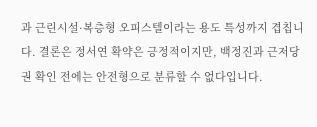과 근린시설·복층형 오피스텔이라는 용도 특성까지 겹칩니다. 결론은 정서연 확약은 긍정적이지만, 백정진과 근저당권 확인 전에는 안전형으로 분류할 수 없다입니다.